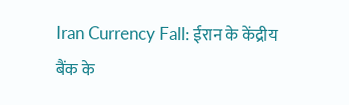Iran Currency Fall: ईरान के केंद्रीय बैंक के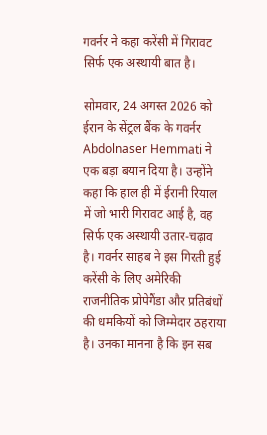गवर्नर ने कहा करेंसी में गिरावट सिर्फ एक अस्थायी बात है।

सोमवार, 24 अगस्त 2026 को ईरान के सेंट्रल बैंक के गवर्नर Abdolnaser Hemmati ने एक बड़ा बयान दिया है। उन्होंने कहा कि हाल ही में ईरानी रियाल में जो भारी गिरावट आई है, वह सिर्फ एक अस्थायी उतार-चढ़ाव है। गवर्नर साहब ने इस गिरती हुई करेंसी के लिए अमेरिकी राजनीतिक प्रोपेगैंडा और प्रतिबंधों की धमकियों को जिम्मेदार ठहराया है। उनका मानना है कि इन सब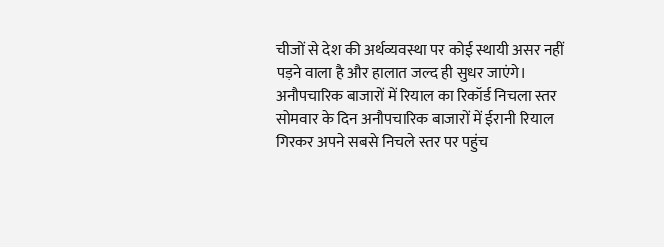चीजों से देश की अर्थव्यवस्था पर कोई स्थायी असर नहीं पड़ने वाला है और हालात जल्द ही सुधर जाएंगे।
अनौपचारिक बाजारों में रियाल का रिकॉर्ड निचला स्तर
सोमवार के दिन अनौपचारिक बाजारों में ईरानी रियाल गिरकर अपने सबसे निचले स्तर पर पहुंच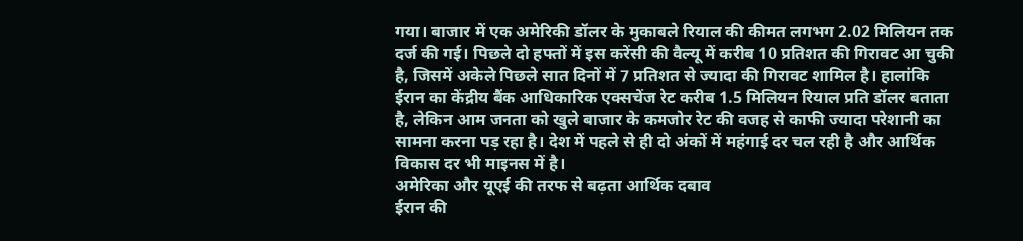गया। बाजार में एक अमेरिकी डॉलर के मुकाबले रियाल की कीमत लगभग 2.02 मिलियन तक दर्ज की गई। पिछले दो हफ्तों में इस करेंसी की वैल्यू में करीब 10 प्रतिशत की गिरावट आ चुकी है, जिसमें अकेले पिछले सात दिनों में 7 प्रतिशत से ज्यादा की गिरावट शामिल है। हालांकि ईरान का केंद्रीय बैंक आधिकारिक एक्सचेंज रेट करीब 1.5 मिलियन रियाल प्रति डॉलर बताता है, लेकिन आम जनता को खुले बाजार के कमजोर रेट की वजह से काफी ज्यादा परेशानी का सामना करना पड़ रहा है। देश में पहले से ही दो अंकों में महंगाई दर चल रही है और आर्थिक विकास दर भी माइनस में है।
अमेरिका और यूएई की तरफ से बढ़ता आर्थिक दबाव
ईरान की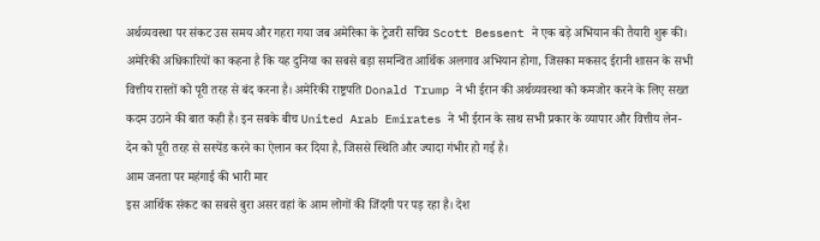अर्थव्यवस्था पर संकट उस समय और गहरा गया जब अमेरिका के ट्रेजरी सचिव Scott Bessent ने एक बड़े अभियान की तैयारी शुरू की। अमेरिकी अधिकारियों का कहना है कि यह दुनिया का सबसे बड़ा समन्वित आर्थिक अलगाव अभियान होगा, जिसका मकसद ईरानी शासन के सभी वित्तीय रास्तों को पूरी तरह से बंद करना है। अमेरिकी राष्ट्रपति Donald Trump ने भी ईरान की अर्थव्यवस्था को कमजोर करने के लिए सख्त कदम उठाने की बात कही है। इन सबके बीच United Arab Emirates ने भी ईरान के साथ सभी प्रकार के व्यापार और वित्तीय लेन-देन को पूरी तरह से सस्पेंड करने का ऐलान कर दिया है, जिससे स्थिति और ज्यादा गंभीर हो गई है।
आम जनता पर महंगाई की भारी मार
इस आर्थिक संकट का सबसे बुरा असर वहां के आम लोगों की जिंदगी पर पड़ रहा है। देश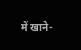में खाने-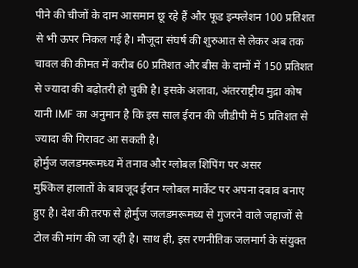पीने की चीजों के दाम आसमान छू रहे हैं और फूड इन्फ्लेशन 100 प्रतिशत से भी ऊपर निकल गई है। मौजूदा संघर्ष की शुरुआत से लेकर अब तक चावल की कीमत में करीब 60 प्रतिशत और बीस के दामों में 150 प्रतिशत से ज्यादा की बढ़ोतरी हो चुकी है। इसके अलावा, अंतरराष्ट्रीय मुद्रा कोष यानी IMF का अनुमान है कि इस साल ईरान की जीडीपी में 5 प्रतिशत से ज्यादा की गिरावट आ सकती है।
होर्मुज जलडमरूमध्य में तनाव और ग्लोबल शिपिंग पर असर
मुश्किल हालातों के बावजूद ईरान ग्लोबल मार्केट पर अपना दबाव बनाए हुए है। देश की तरफ से होर्मुज जलडमरूमध्य से गुजरने वाले जहाजों से टोल की मांग की जा रही है। साथ ही, इस रणनीतिक जलमार्ग के संयुक्त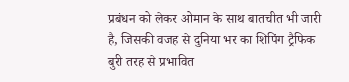प्रबंधन को लेकर ओमान के साथ बातचीत भी जारी है, जिसकी वजह से दुनिया भर का शिपिंग ट्रैफिक बुरी तरह से प्रभावित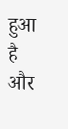हुआ है और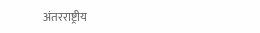अंतरराष्ट्रीय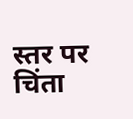स्तर पर चिंता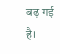बढ़ गई है।